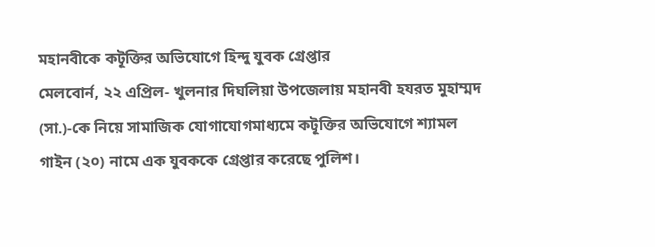মহানবীকে কটূক্তির অভিযোগে হিন্দু যুবক গ্রেপ্তার
মেলবোর্ন, ২২ এপ্রিল- খুলনার দিঘলিয়া উপজেলায় মহানবী হযরত মুহাম্মদ (সা.)-কে নিয়ে সামাজিক যোগাযোগমাধ্যমে কটূক্তির অভিযোগে শ্যামল গাইন (২০) নামে এক যুবককে গ্রেপ্তার করেছে পুলিশ।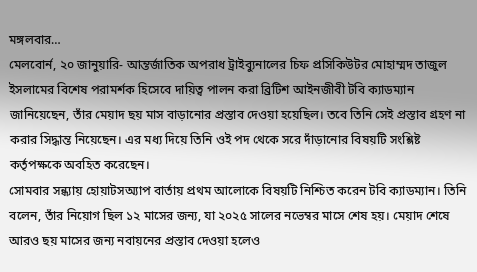মঙ্গলবার…
মেলবোর্ন, ২০ জানুয়ারি- আন্তর্জাতিক অপরাধ ট্রাইব্যুনালের চিফ প্রসিকিউটর মোহাম্মদ তাজুল ইসলামের বিশেষ পরামর্শক হিসেবে দায়িত্ব পালন করা ব্রিটিশ আইনজীবী টবি ক্যাডম্যান জানিয়েছেন, তাঁর মেয়াদ ছয় মাস বাড়ানোর প্রস্তাব দেওয়া হয়েছিল। তবে তিনি সেই প্রস্তাব গ্রহণ না করার সিদ্ধান্ত নিয়েছেন। এর মধ্য দিয়ে তিনি ওই পদ থেকে সরে দাঁড়ানোর বিষয়টি সংশ্লিষ্ট কর্তৃপক্ষকে অবহিত করেছেন।
সোমবার সন্ধ্যায় হোয়াটসঅ্যাপ বার্তায় প্রথম আলোকে বিষয়টি নিশ্চিত করেন টবি ক্যাডম্যান। তিনি বলেন, তাঁর নিয়োগ ছিল ১২ মাসের জন্য, যা ২০২৫ সালের নভেম্বর মাসে শেষ হয়। মেয়াদ শেষে আরও ছয় মাসের জন্য নবায়নের প্রস্তাব দেওয়া হলেও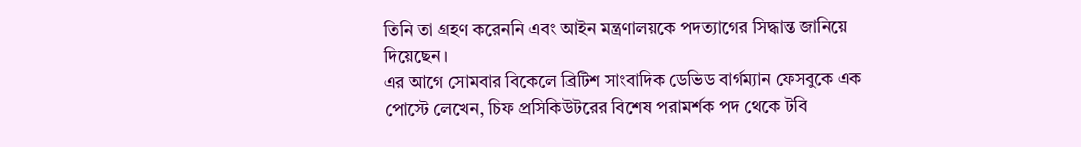তিনি তা গ্রহণ করেননি এবং আইন মন্ত্রণালয়কে পদত্যাগের সিদ্ধান্ত জানিয়ে দিয়েছেন।
এর আগে সোমবার বিকেলে ব্রিটিশ সাংবাদিক ডেভিড বার্গম্যান ফেসবুকে এক পোস্টে লেখেন, চিফ প্রসিকিউটরের বিশেষ পরামর্শক পদ থেকে টবি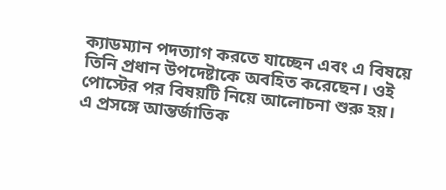ক্যাডম্যান পদত্যাগ করতে যাচ্ছেন এবং এ বিষয়ে তিনি প্রধান উপদেষ্টাকে অবহিত করেছেন। ওই পোস্টের পর বিষয়টি নিয়ে আলোচনা শুরু হয়।
এ প্রসঙ্গে আন্তর্জাতিক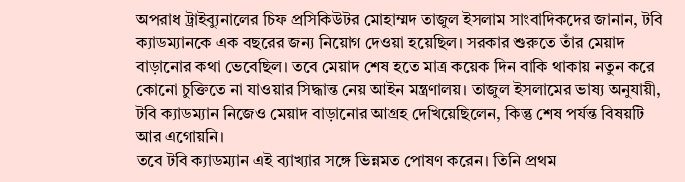অপরাধ ট্রাইব্যুনালের চিফ প্রসিকিউটর মোহাম্মদ তাজুল ইসলাম সাংবাদিকদের জানান, টবি ক্যাডম্যানকে এক বছরের জন্য নিয়োগ দেওয়া হয়েছিল। সরকার শুরুতে তাঁর মেয়াদ বাড়ানোর কথা ভেবেছিল। তবে মেয়াদ শেষ হতে মাত্র কয়েক দিন বাকি থাকায় নতুন করে কোনো চুক্তিতে না যাওয়ার সিদ্ধান্ত নেয় আইন মন্ত্রণালয়। তাজুল ইসলামের ভাষ্য অনুযায়ী, টবি ক্যাডম্যান নিজেও মেয়াদ বাড়ানোর আগ্রহ দেখিয়েছিলেন, কিন্তু শেষ পর্যন্ত বিষয়টি আর এগোয়নি।
তবে টবি ক্যাডম্যান এই ব্যাখ্যার সঙ্গে ভিন্নমত পোষণ করেন। তিনি প্রথম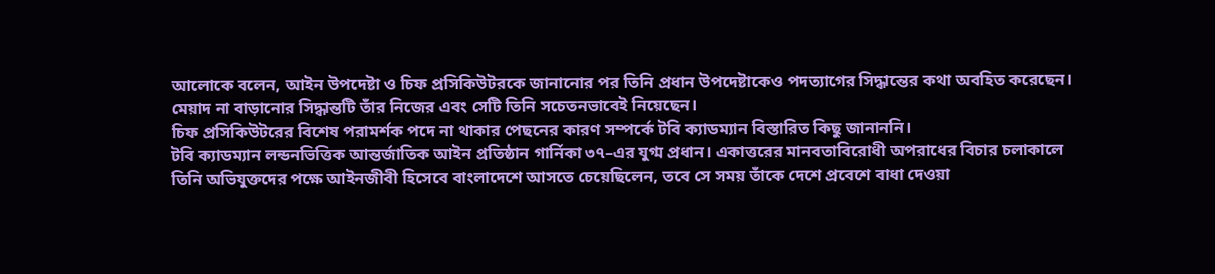আলোকে বলেন, আইন উপদেষ্টা ও চিফ প্রসিকিউটরকে জানানোর পর তিনি প্রধান উপদেষ্টাকেও পদত্যাগের সিদ্ধান্তের কথা অবহিত করেছেন। মেয়াদ না বাড়ানোর সিদ্ধান্তটি তাঁর নিজের এবং সেটি তিনি সচেতনভাবেই নিয়েছেন।
চিফ প্রসিকিউটরের বিশেষ পরামর্শক পদে না থাকার পেছনের কারণ সম্পর্কে টবি ক্যাডম্যান বিস্তারিত কিছু জানাননি।
টবি ক্যাডম্যান লন্ডনভিত্তিক আন্তর্জাতিক আইন প্রতিষ্ঠান গার্নিকা ৩৭–এর যুগ্ম প্রধান। একাত্তরের মানবতাবিরোধী অপরাধের বিচার চলাকালে তিনি অভিযুক্তদের পক্ষে আইনজীবী হিসেবে বাংলাদেশে আসতে চেয়েছিলেন, তবে সে সময় তাঁকে দেশে প্রবেশে বাধা দেওয়া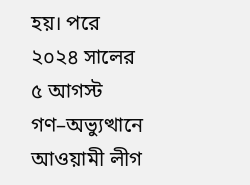হয়। পরে ২০২৪ সালের ৫ আগস্ট গণ–অভ্যুত্থানে আওয়ামী লীগ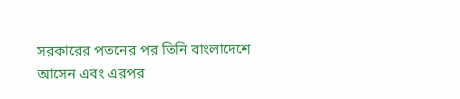সরকারের পতনের পর তিনি বাংলাদেশে আসেন এবং এরপর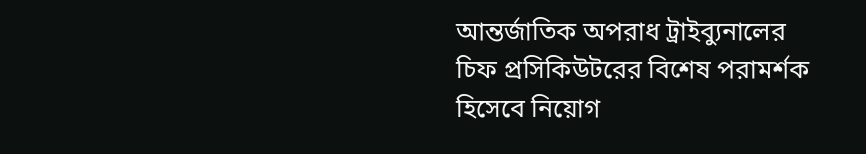আন্তর্জাতিক অপরাধ ট্রাইব্যুনালের চিফ প্রসিকিউটরের বিশেষ পরামর্শক হিসেবে নিয়োগ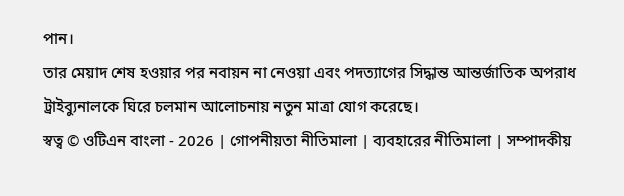পান।
তার মেয়াদ শেষ হওয়ার পর নবায়ন না নেওয়া এবং পদত্যাগের সিদ্ধান্ত আন্তর্জাতিক অপরাধ ট্রাইব্যুনালকে ঘিরে চলমান আলোচনায় নতুন মাত্রা যোগ করেছে।
স্বত্ব © ওটিএন বাংলা - 2026 | গোপনীয়তা নীতিমালা | ব্যবহারের নীতিমালা | সম্পাদকীয়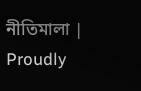নীতিমালা | Proudly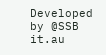Developed by @SSB it.au